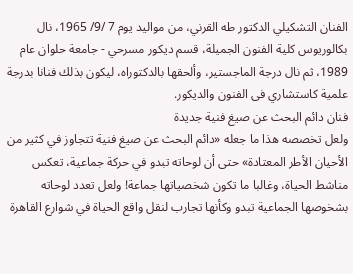الفنان التشكيلي الدكتور طه القرني، من مواليد يوم 7 /9/ 1965، نال بكالوريوس كلية الفنون الجميلة، قسم ديكور مسرحي - جامعة حلوان عام 1989، ثم نال درجة الماجستير، وألحقها بالدكتوراه، ليكون بذلك فنانا بدرجة علمية كاستشاري فى الفنون والديكور.
فنان دائم البحث عن صيغ فنية جديدة
ولعل تخصصه هذا ما جعله «دائم البحث عن صيغ فنية تتجاوز في كثير من الأحيان الأطر المعتادة» حتى أن لوحاته تبدو في حركة جماعية، تعكس مناشط الحياة، وغالبا ما تكون شخصياتها جماعة! ولعل تعدد لوحاته بشخوصها الجماعية تبدو وكأنها تجارب لنقل واقع الحياة في شوارع القاهرة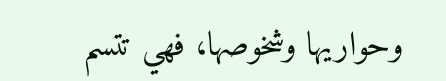وحواريها وشخوصها، فهي تتسم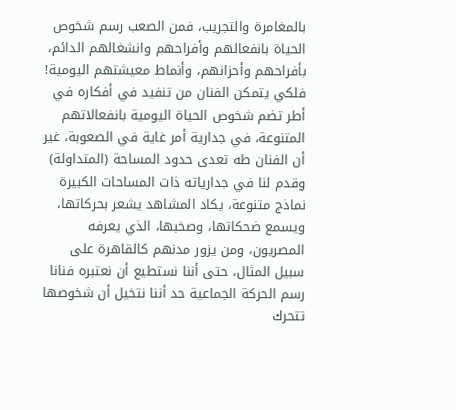بالمغامرة والتجريب، فمن الصعب رسم شخوص الحياة بانفعالهم وأفراحهم وانشغالهم الدائم، بأفراحهم وأحزانهم، وأنماط معيشتهم اليومية! فلكي يتمكن الفنان من تنفيد في أفكاره في أطر تضم شخوص الحياة اليومية بانفعالاتهم المتنوعة، في جدارية أمر غاية في الصعوبة، غير أن الفنان طه تعدى حدود المساحة (المتداولة) وقدم لنا في جدارياته ذات المساحات الكبيرة نماذج متنوعة، يكاد المشاهد يشعر بحركاتها، ويسمع ضحكاتها، وصخبها، الذي يعرفه المصريون، ومن يزور مدنهم كالقاهرة على سبيل المثال، حتى أننا نستطيع أن نعتبره فنانا رسم الحركة الجماعية حد أننا نتخيل أن شخوصها تتحرك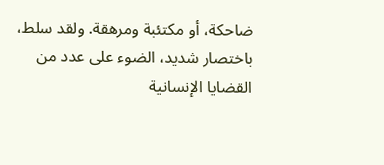ضاحكة، أو مكتئبة ومرهقة. ولقد سلط، باختصار شديد، الضوء على عدد من القضايا الإنسانية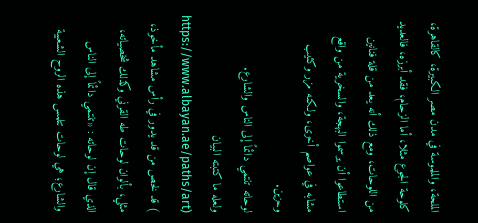الملحة، والملموسة في مدن مصر الكبيرة، كالقاهرة، كلوحة الجوع مثلا، أما الزحام، فقد أبرزه، فالعديد من اللوحات، ومع ذلك أنه يعد من قلة فنانين استطاعوا أن يرسموا البهجة، والسخرية من واقع مشابه في عواصم أخرى، ولكنه مزر وكئيب وحزين.
لوحاته تنتمي دائماً إلى الناس والشارع.
ولعله ما كتبته البيان (https://www.albayan.ae/paths/art ) قد لخص من قد يدور في رأس مشاهد مأخوذ، مثلي، بألوان لوحات طه القرني وكذلك شخصياته، الذي قال إن لوحاته : «تنتمي دائماً إلى الناس والشارع؛ هي لوحات تتلمس هذه الروح الشعبية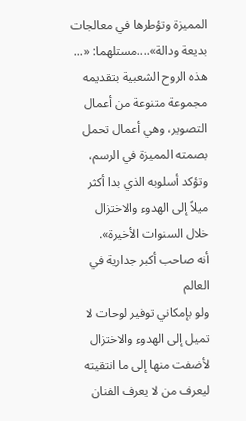المميزة وتؤطرها في معالجات بديعة ودالة»....مستلهما: «... هذه الروح الشعبية بتقديمه مجموعة متنوعة من أعمال التصوير، وهي أعمال تحمل بصمته المميزة في الرسم، وتؤكد أسلوبه الذي بدا أكثر ميلاً إلى الهدوء والاختزال خلال السنوات الأخيرة».
أنه صاحب أكبر جدارية في العالم
ولو بإمكاني توفير لوحات لا تميل إلى الهدوء والاختزال لأضفت منها إلى ما انتقيته ليعرف من لا يعرف الفنان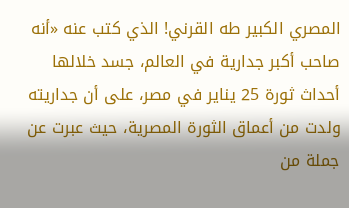المصري الكبير طه القرني! الذي كتب عنه «أنه صاحب أكبر جدارية في العالم، جسد خلالها أحداث ثورة 25 يناير في مصر، على أن جداريته ولدت من أعماق الثورة المصرية، حيث عبرت عن جملة من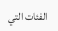الفئات التي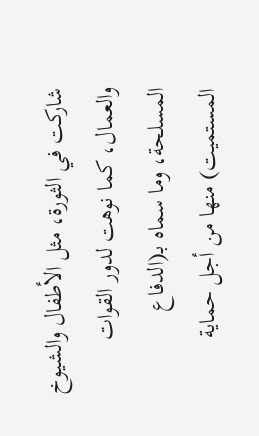شاركت في الثورة، مثل الأطفال والشيوخ والعمال، كما نوهت لدور القوات المسلحة، وما سماه بـ(الدفاع المستميت) منها من أجل حماية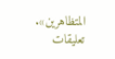المتظاهرين».
تعليقات